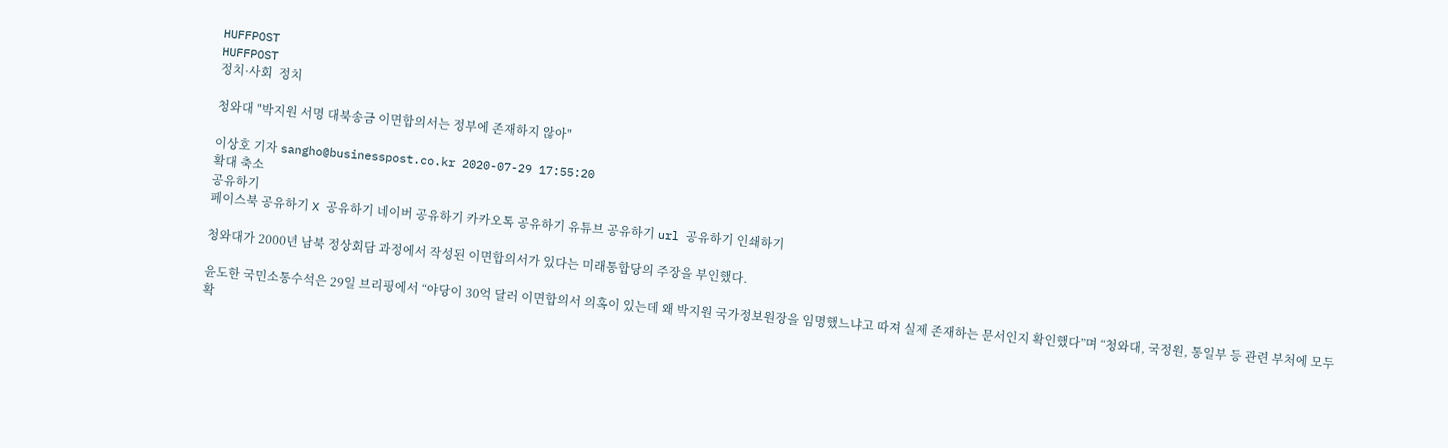HUFFPOST
HUFFPOST
정치·사회  정치

청와대 "박지원 서명 대북송금 이면합의서는 정부에 존재하지 않아"

이상호 기자 sangho@businesspost.co.kr 2020-07-29 17:55:20
확대 축소
공유하기
페이스북 공유하기 X 공유하기 네이버 공유하기 카카오톡 공유하기 유튜브 공유하기 url 공유하기 인쇄하기

청와대가 2000년 남북 정상회담 과정에서 작성된 이면합의서가 있다는 미래통합당의 주장을 부인했다.

윤도한 국민소통수석은 29일 브리핑에서 “야당이 30억 달러 이면합의서 의혹이 있는데 왜 박지원 국가정보원장을 임명했느냐고 따져 실제 존재하는 문서인지 확인했다”며 “청와대, 국정원, 통일부 등 관련 부처에 모두 확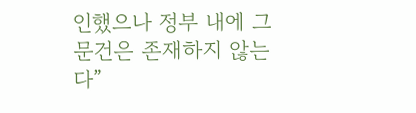인했으나 정부 내에 그 문건은 존재하지 않는다”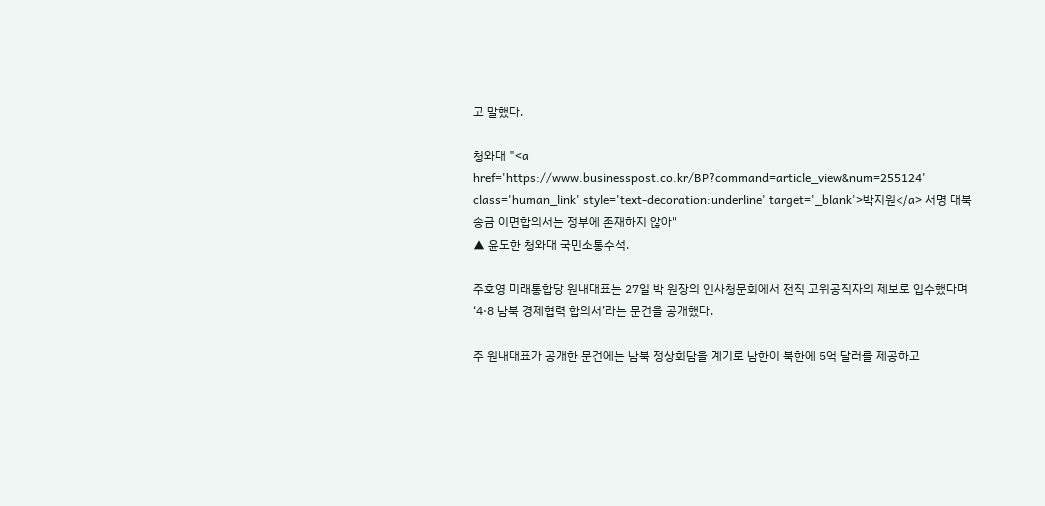고 말했다.

청와대 "<a href='https://www.businesspost.co.kr/BP?command=article_view&num=255124' class='human_link' style='text-decoration:underline' target='_blank'>박지원</a> 서명 대북송금 이면합의서는 정부에 존재하지 않아"
▲ 윤도한 청와대 국민소통수석.

주호영 미래통합당 원내대표는 27일 박 원장의 인사청문회에서 전직 고위공직자의 제보로 입수했다며 ‘4·8 남북 경제협력 합의서’라는 문건을 공개했다.

주 원내대표가 공개한 문건에는 남북 정상회담을 계기로 남한이 북한에 5억 달러를 제공하고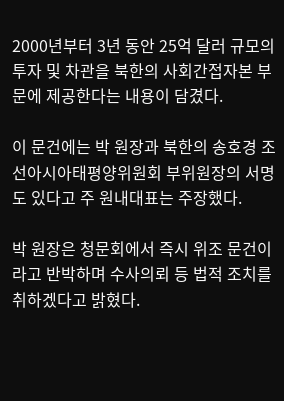2000년부터 3년 동안 25억 달러 규모의 투자 및 차관을 북한의 사회간접자본 부문에 제공한다는 내용이 담겼다.

이 문건에는 박 원장과 북한의 송호경 조선아시아태평양위원회 부위원장의 서명도 있다고 주 원내대표는 주장했다.

박 원장은 청문회에서 즉시 위조 문건이라고 반박하며 수사의뢰 등 법적 조치를 취하겠다고 밝혔다.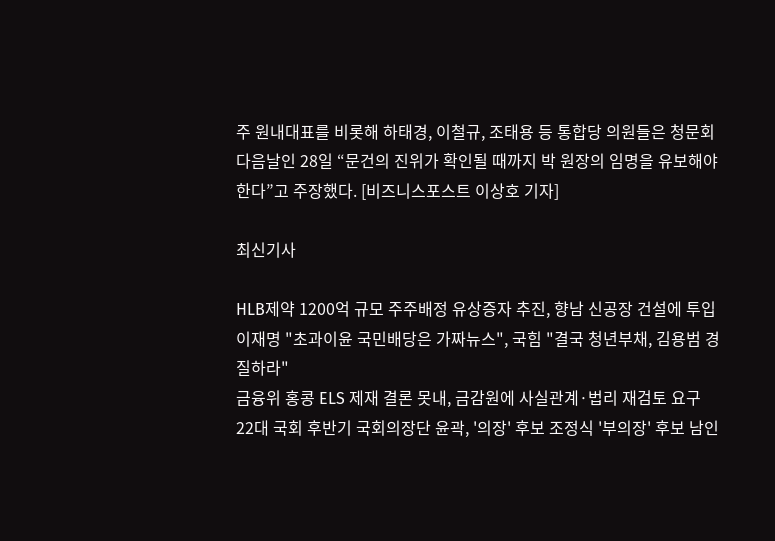주 원내대표를 비롯해 하태경, 이철규, 조태용 등 통합당 의원들은 청문회 다음날인 28일 “문건의 진위가 확인될 때까지 박 원장의 임명을 유보해야 한다”고 주장했다. [비즈니스포스트 이상호 기자]

최신기사

HLB제약 1200억 규모 주주배정 유상증자 추진, 향남 신공장 건설에 투입
이재명 "초과이윤 국민배당은 가짜뉴스", 국힘 "결국 청년부채, 김용범 경질하라"
금융위 홍콩 ELS 제재 결론 못내, 금감원에 사실관계·법리 재검토 요구
22대 국회 후반기 국회의장단 윤곽, '의장' 후보 조정식 '부의장' 후보 남인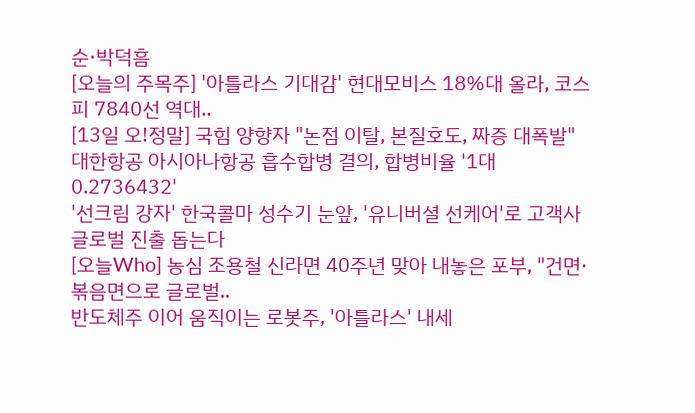순·박덕흠
[오늘의 주목주] '아틀라스 기대감' 현대모비스 18%대 올라, 코스피 7840선 역대..
[13일 오!정말] 국힘 양향자 "논점 이탈, 본질호도, 짜증 대폭발"
대한항공 아시아나항공 흡수합병 결의, 합병비율 '1대 0.2736432'
'선크림 강자' 한국콜마 성수기 눈앞, '유니버셜 선케어'로 고객사 글로벌 진출 돕는다
[오늘Who] 농심 조용철 신라면 40주년 맞아 내놓은 포부, "건면·볶음면으로 글로벌..
반도체주 이어 움직이는 로봇주, '아틀라스' 내세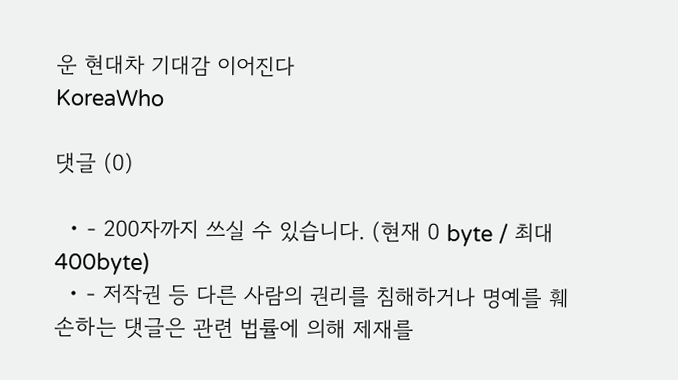운 현대차 기대감 이어진다
KoreaWho

댓글 (0)

  • - 200자까지 쓰실 수 있습니다. (현재 0 byte / 최대 400byte)
  • - 저작권 등 다른 사람의 권리를 침해하거나 명예를 훼손하는 댓글은 관련 법률에 의해 제재를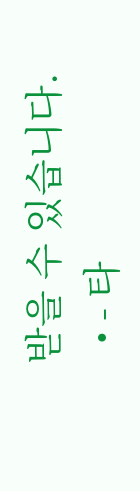받을 수 있습니다.
  • - 타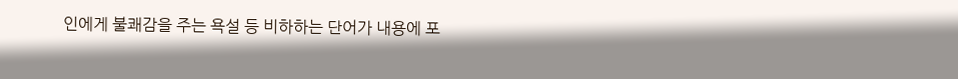인에게 불쾌감을 주는 욕설 등 비하하는 단어가 내용에 포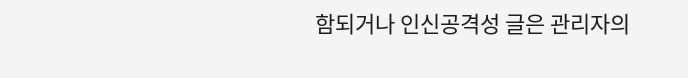함되거나 인신공격성 글은 관리자의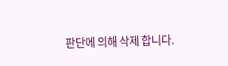판단에 의해 삭제 합니다.